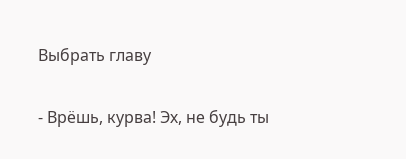Выбрать главу

- Врёшь, курва! Эх, не будь ты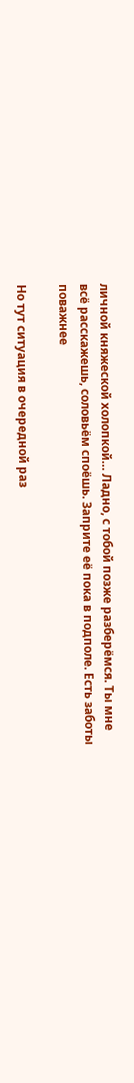личной княжеской холопкой… Ладно, с тобой позже разберёмся. Ты мне всё расскажешь, соловьём споёшь. Заприте её пока в подполе. Есть заботы поважнее

Но тут ситуация в очередной раз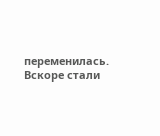переменилась. Вскоре стали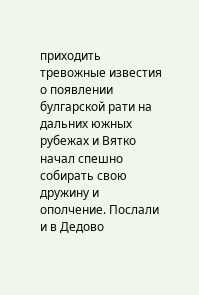приходить тревожные известия о появлении булгарской рати на дальних южных рубежах и Вятко начал спешно собирать свою дружину и ополчение. Послали и в Дедово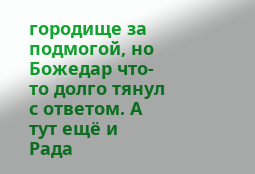городище за подмогой, но Божедар что-то долго тянул с ответом. А тут ещё и Рада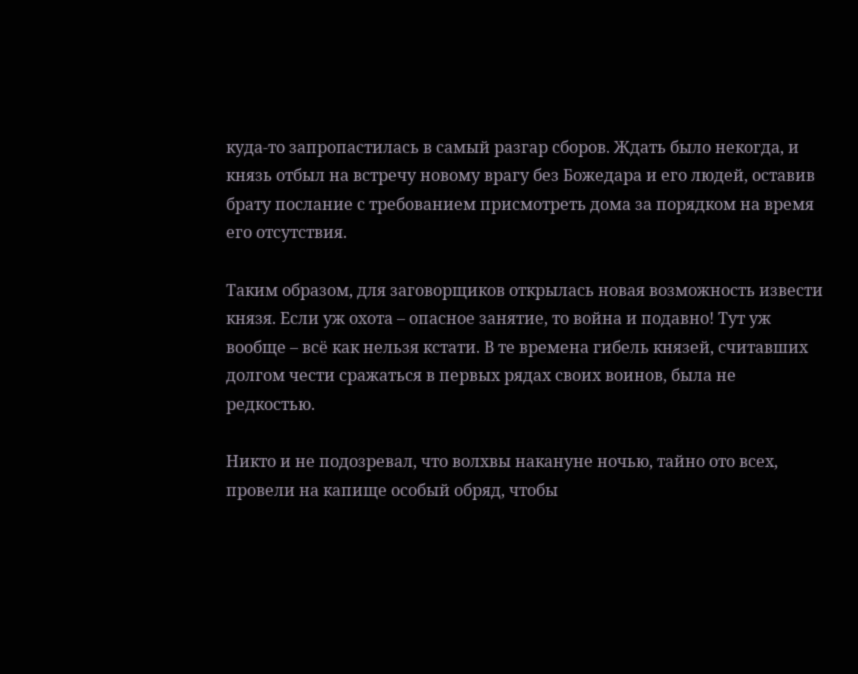куда-то запропастилась в самый разгар сборов. Ждать было некогда, и князь отбыл на встречу новому врагу без Божедара и его людей, оставив брату послание с требованием присмотреть дома за порядком на время его отсутствия.

Таким образом, для заговорщиков открылась новая возможность извести князя. Если уж охота – опасное занятие, то война и подавно! Тут уж вообще – всё как нельзя кстати. В те времена гибель князей, считавших долгом чести сражаться в первых рядах своих воинов, была не редкостью.

Никто и не подозревал, что волхвы накануне ночью, тайно ото всех, провели на капище особый обряд, чтобы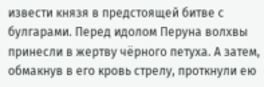извести князя в предстоящей битве с булгарами. Перед идолом Перуна волхвы принесли в жертву чёрного петуха. А затем, обмакнув в его кровь стрелу, проткнули ею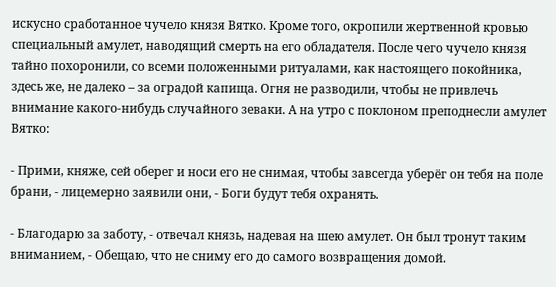искусно сработанное чучело князя Вятко. Кроме того, окропили жертвенной кровью специальный амулет, наводящий смерть на его обладателя. После чего чучело князя тайно похоронили, со всеми положенными ритуалами, как настоящего покойника, здесь же, не далеко – за оградой капища. Огня не разводили, чтобы не привлечь внимание какого-нибудь случайного зеваки. А на утро с поклоном преподнесли амулет Вятко:

- Прими, княже, сей оберег и носи его не снимая, чтобы завсегда уберёг он тебя на поле брани, - лицемерно заявили они, - Боги будут тебя охранять.

- Благодарю за заботу, - отвечал князь, надевая на шею амулет. Он был тронут таким вниманием, - Обещаю, что не сниму его до самого возвращения домой.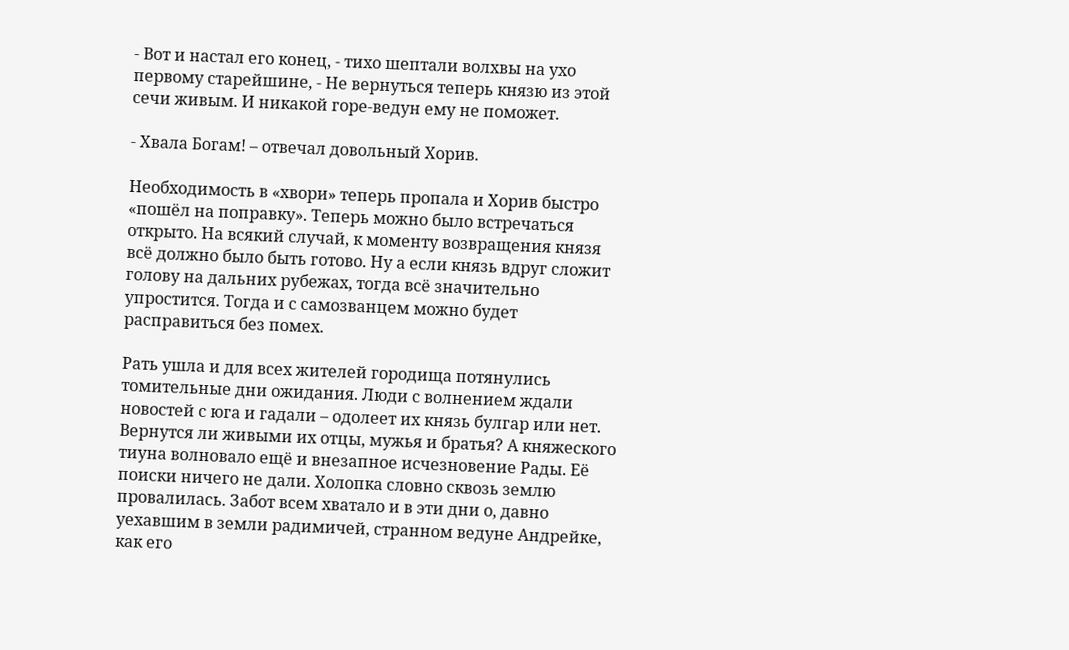- Вот и настал его конец, - тихо шептали волхвы на ухо первому старейшине, - Не вернуться теперь князю из этой сечи живым. И никакой горе-ведун ему не поможет.

- Хвала Богам! – отвечал довольный Хорив.

Необходимость в «хвори» теперь пропала и Хорив быстро «пошёл на поправку». Теперь можно было встречаться открыто. На всякий случай, к моменту возвращения князя всё должно было быть готово. Ну а если князь вдруг сложит голову на дальних рубежах, тогда всё значительно упростится. Тогда и с самозванцем можно будет расправиться без помех.

Рать ушла и для всех жителей городища потянулись томительные дни ожидания. Люди с волнением ждали новостей с юга и гадали – одолеет их князь булгар или нет. Вернутся ли живыми их отцы, мужья и братья? А княжеского тиуна волновало ещё и внезапное исчезновение Рады. Её поиски ничего не дали. Холопка словно сквозь землю провалилась. Забот всем хватало и в эти дни о, давно уехавшим в земли радимичей, странном ведуне Андрейке, как его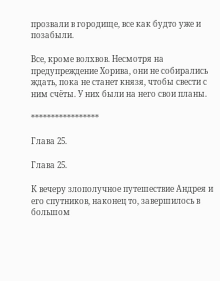прозвали в городище, все как будто уже и позабыли.

Все, кроме волхвов. Несмотря на предупреждение Хорива, они не собирались ждать, пока не станет князя, чтобы свести с ним счёты. У них были на него свои планы.

*****************

Глава 25.

Глава 25.

К вечеру злополучное путешествие Андрея и его спутников, наконец то, завершилось в большом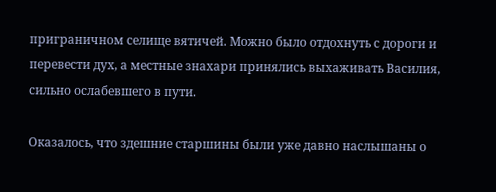приграничном селище вятичей. Можно было отдохнуть с дороги и перевести дух, а местные знахари принялись выхаживать Василия, сильно ослабевшего в пути.

Оказалось, что здешние старшины были уже давно наслышаны о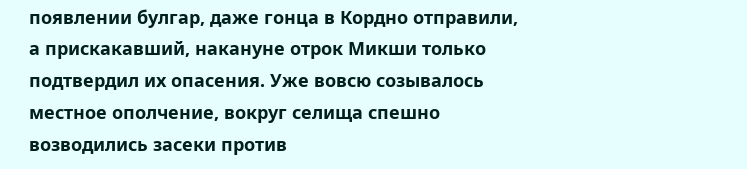появлении булгар, даже гонца в Кордно отправили, а прискакавший, накануне отрок Микши только подтвердил их опасения. Уже вовсю созывалось местное ополчение, вокруг селища спешно возводились засеки против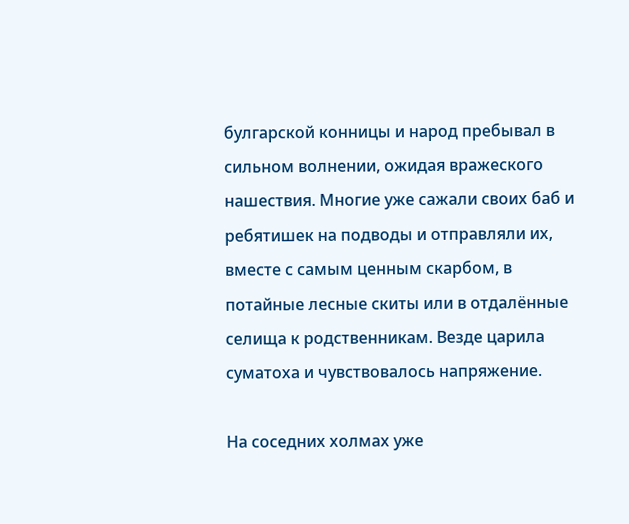булгарской конницы и народ пребывал в сильном волнении, ожидая вражеского нашествия. Многие уже сажали своих баб и ребятишек на подводы и отправляли их, вместе с самым ценным скарбом, в потайные лесные скиты или в отдалённые селища к родственникам. Везде царила суматоха и чувствовалось напряжение.

На соседних холмах уже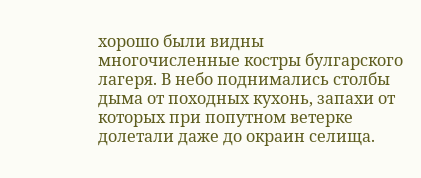хорошо были видны многочисленные костры булгарского лагеря. В небо поднимались столбы дыма от походных кухонь, запахи от которых при попутном ветерке долетали даже до окраин селища.